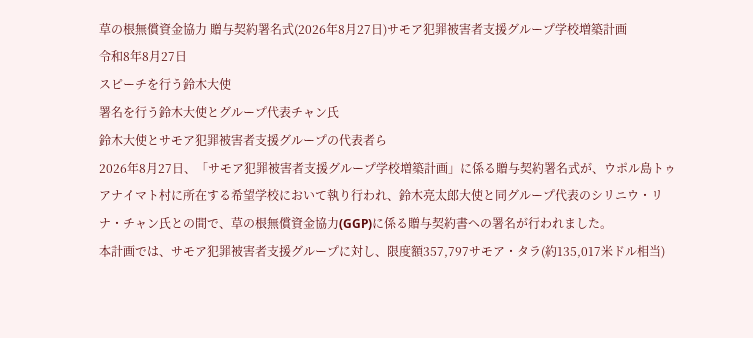草の根無償資金協力 贈与契約署名式(2026年8月27日)サモア犯罪被害者支援グループ学校増築計画
令和8年8月27日
スピーチを行う鈴木大使
署名を行う鈴木大使とグループ代表チャン氏
鈴木大使とサモア犯罪被害者支援グループの代表者ら
2026年8月27日、「サモア犯罪被害者支援グループ学校増築計画」に係る贈与契約署名式が、ウポル島トゥアナイマト村に所在する希望学校において執り行われ、鈴木亮太郎大使と同グループ代表のシリニウ・リナ・チャン氏との間で、草の根無償資金協力(GGP)に係る贈与契約書への署名が行われました。
本計画では、サモア犯罪被害者支援グループに対し、限度額357,797サモア・タラ(約135,017米ドル相当)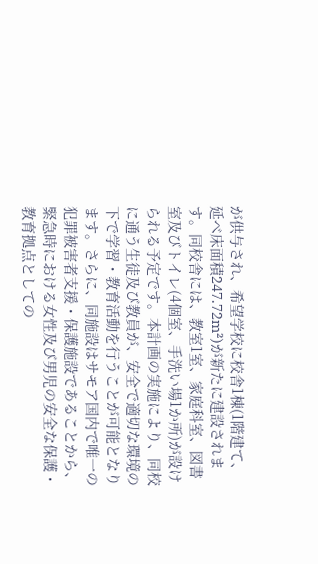が供与され、希望学校に校舎1棟(1階建て、延べ床面積247.72m²)が新たに建設されます。同校舎には、教室1室、家庭科室、図書室及びトイレ(4個室、手洗い場1か所)が設けられる予定です。本計画の実施により、同校に通う生徒及び教員が、安全で適切な環境の下で学習・教育活動を行うことが可能となります。さらに、同施設はサモア国内で唯一の犯罪被害者支援・保護施設であることから、緊急時における女性及び男児の安全な保護・教育拠点としての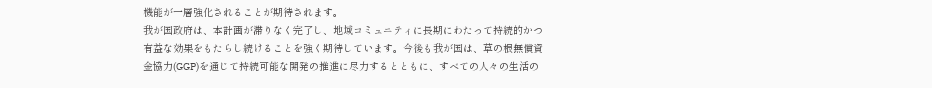機能が一層強化されることが期待されます。
我が国政府は、本計画が滞りなく完了し、地域コミュニティに長期にわたって持続的かつ有益な効果をもたらし続けることを強く期待しています。今後も我が国は、草の根無償資金協力(GGP)を通じて持続可能な開発の推進に尽力するとともに、すべての人々の生活の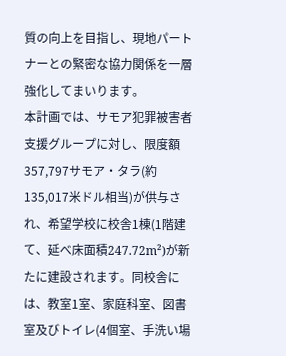質の向上を目指し、現地パートナーとの緊密な協力関係を一層強化してまいります。
本計画では、サモア犯罪被害者支援グループに対し、限度額357,797サモア・タラ(約135,017米ドル相当)が供与され、希望学校に校舎1棟(1階建て、延べ床面積247.72m²)が新たに建設されます。同校舎には、教室1室、家庭科室、図書室及びトイレ(4個室、手洗い場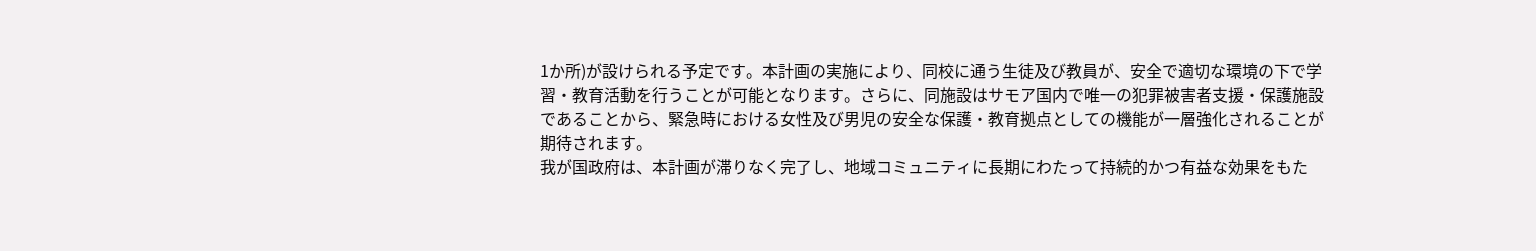1か所)が設けられる予定です。本計画の実施により、同校に通う生徒及び教員が、安全で適切な環境の下で学習・教育活動を行うことが可能となります。さらに、同施設はサモア国内で唯一の犯罪被害者支援・保護施設であることから、緊急時における女性及び男児の安全な保護・教育拠点としての機能が一層強化されることが期待されます。
我が国政府は、本計画が滞りなく完了し、地域コミュニティに長期にわたって持続的かつ有益な効果をもた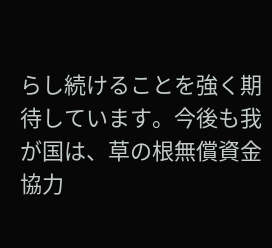らし続けることを強く期待しています。今後も我が国は、草の根無償資金協力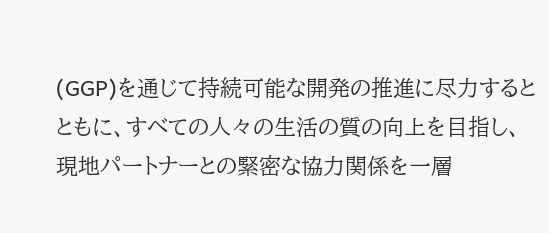(GGP)を通じて持続可能な開発の推進に尽力するとともに、すべての人々の生活の質の向上を目指し、現地パートナーとの緊密な協力関係を一層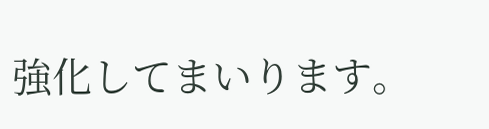強化してまいります。